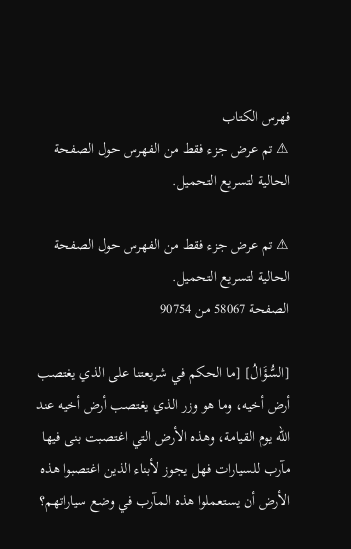فهرس الكتاب
⚠ تم عرض جزء فقط من الفهرس حول الصفحة الحالية لتسريع التحميل.

⚠ تم عرض جزء فقط من الفهرس حول الصفحة الحالية لتسريع التحميل.
الصفحة 58067 من 90754

[السُّؤَالُ] [ما الحكم في شريعتنا على الذي يغتصب أرض أخيه، وما هو وزر الذي يغتصب أرض أخيه عند الله يوم القيامة، وهذه الأرض التي اغتصبت بنى فيها مآرب للسيارات فهل يجوز لأبناء الذين اغتصبوا هذه الأرض أن يستعملوا هذه المآرب في وضع سياراتهم؟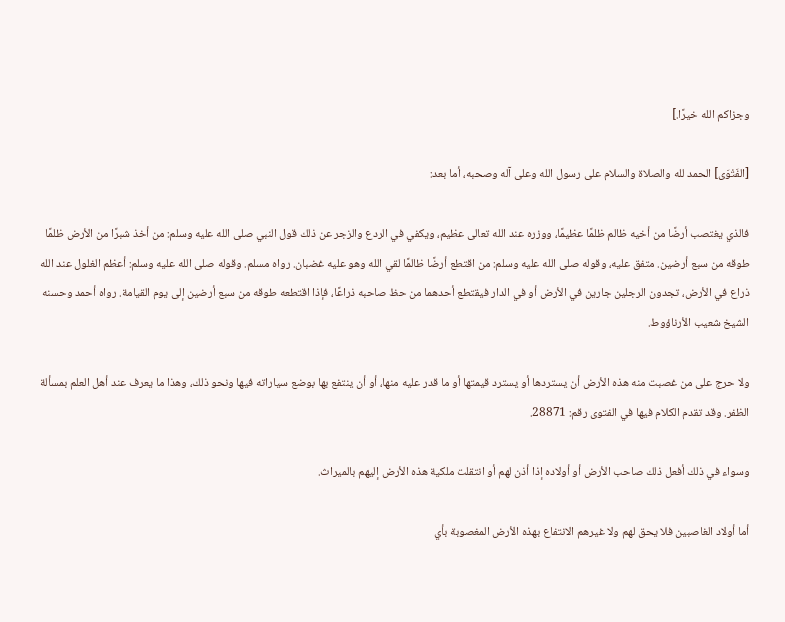وجزاكم الله خيرًا.]

[الفَتْوَى] الحمد لله والصلاة والسلام على رسول الله وعلى آله وصحبه، أما بعد:

فالذي يغتصب أرضًا من أخيه ظالم ظلمًا عظيمًا، ووزره عند الله تعالى عظيم، ويكفي في الردع والزجر عن ذلك قول النبي صلى الله عليه وسلم: من أخذ شبرًا من الأرض ظلمًا طوقه من سبع أرضين. متفق عليه، وقوله صلى الله عليه وسلم: من اقتطع أرضًا ظالمًا لقي الله وهو عليه غضبان. رواه مسلم. وقوله صلى الله عليه وسلم: أعظم الغلول عند الله ذراع في الأرض، تجدون الرجلين جارين في الأرض أو في الدار فيقتطع أحدهما من حظ صاحبه ذراعًا، فإذا اقتطعه طوقه من سبع أرضين إلى يوم القيامة. رواه أحمد وحسنه الشيخ شعيب الأرناؤوط.

ولا حرج على من غصبت منه هذه الأرض أن يستردها أو يسترد قيمتها أو ما قدر عليه منها، أو أن ينتفع بها بوضع سياراته فيها ونحو ذلك، وهذا ما يعرف عند أهل العلم بمسألة الظفر. وقد تقدم الكلام فيها في الفتوى رقم: 28871.

وسواء في ذلك أفعل ذلك صاحب الأرض أو أولاده إذا أذن لهم أو انتقلت ملكية هذه الأرض إليهم بالميراث.

أما أولاد الغاصبين فلا يحق لهم ولا غيرهم الانتفاع بهذه الأرض المغصوبة بأي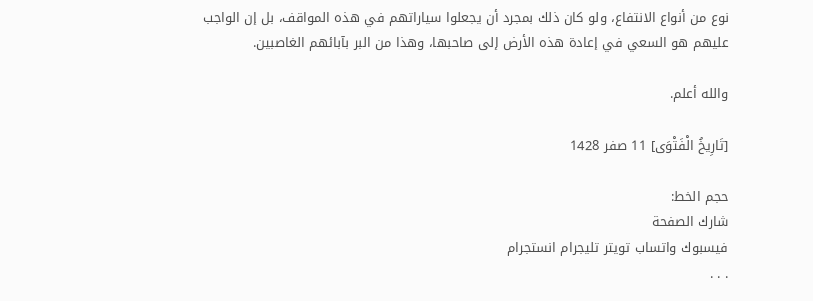نوع من أنواع الانتفاع، ولو كان ذلك بمجرد أن يجعلوا سياراتهم في هذه المواقف، بل إن الواجب عليهم هو السعي في إعادة هذه الأرض إلى صاحبها، وهذا من البر بآبائهم الغاصبين.

والله أعلم.

[تَارِيخُ الْفَتْوَى] 11 صفر 1428

حجم الخط:
شارك الصفحة
فيسبوك واتساب تويتر تليجرام انستجرام
. . .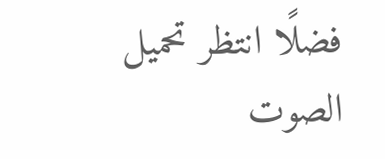فضلًا انتظر تحميل الصوت